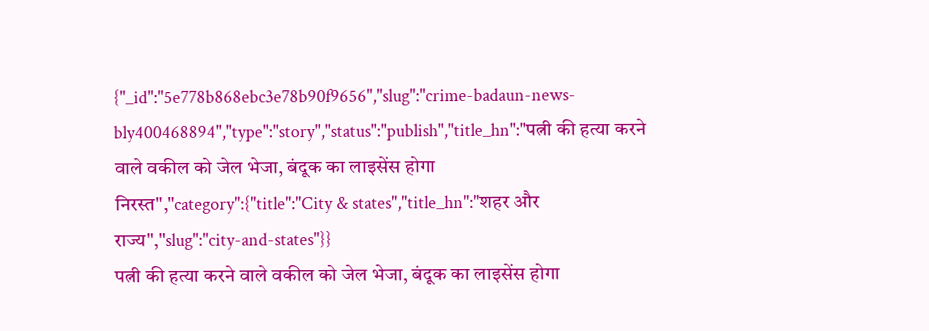{"_id":"5e778b868ebc3e78b90f9656","slug":"crime-badaun-news-bly400468894","type":"story","status":"publish","title_hn":"पत्नी की हत्या करने वाले वकील को जेल भेजा, बंदूक का लाइसेंस होगा निरस्त","category":{"title":"City & states","title_hn":"शहर और राज्य","slug":"city-and-states"}}
पत्नी की हत्या करने वाले वकील को जेल भेजा, बंदूक का लाइसेंस होगा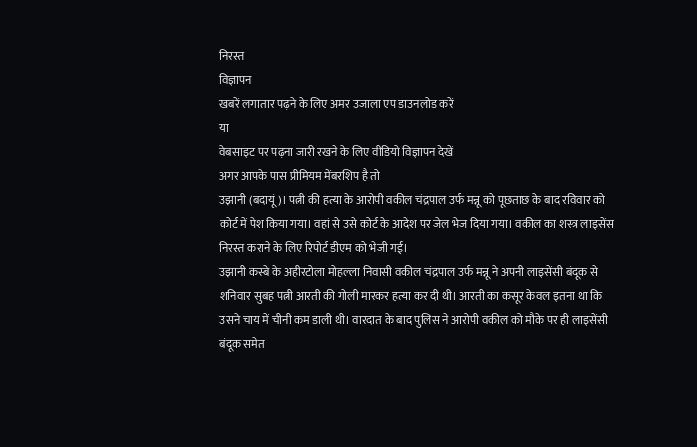निरस्त
विज्ञापन
खबरें लगातार पढ़ने के लिए अमर उजाला एप डाउनलोड करें
या
वेबसाइट पर पढ़ना जारी रखने के लिए वीडियो विज्ञापन देखें
अगर आपके पास प्रीमियम मेंबरशिप है तो
उझानी (बदायूं)। पत्नी की हत्या के आरोपी वकील चंद्रपाल उर्फ मन्नू को पूछताछ के बाद रविवार को कोर्ट में पेश किया गया। वहां से उसे कोर्ट के आदेश पर जेल भेज दिया गया। वकील का शस्त्र लाइसेंस निरस्त कराने के लिए रिपोर्ट डीएम को भेजी गई।
उझानी कस्बे के अहीरटोला मोहल्ला निवासी वकील चंद्रपाल उर्फ मन्नू ने अपनी लाइसेंसी बंदूक से शनिवार सुबह पत्नी आरती की गोली मारकर हत्या कर दी थी। आरती का कसूर केवल इतना था कि उसने चाय में चीनी कम डाली थी। वारदात के बाद पुलिस ने आरोपी वकील को मौके पर ही लाइसेंसी बंदूक समेत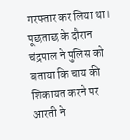गरफ्तार कर लिया था। पूछताछ के दौरान चंद्रपाल ने पुलिस को बताया कि चाय की शिकायत करने पर आरती ने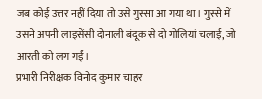जब कोई उत्तर नहीं दिया तो उसे गुस्सा आ गया था। गुस्से में उसने अपनी लाइसेंसी दोनाली बंदूक से दो गोलियां चलाई, जो आरती को लग गईं।
प्रभारी निरीक्षक विनोद कुमार चाहर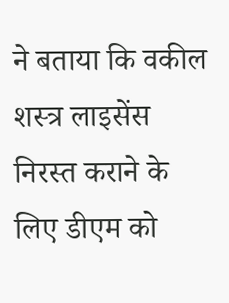ने बताया कि वकील शस्त्र लाइसेंस निरस्त कराने के लिए डीएम को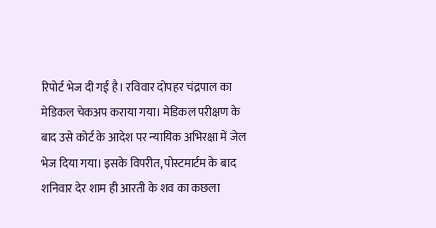रिपोर्ट भेज दी गई है। रविवार दोपहर चंद्रपाल का मेडिकल चेकअप कराया गया। मेडिकल परीक्षण के बाद उसे कोर्ट के आदेश पर न्यायिक अभिरक्षा में जेल भेज दिया गया। इसके विपरीत, पोस्टमार्टम के बाद शनिवार देर शाम ही आरती के शव का कछला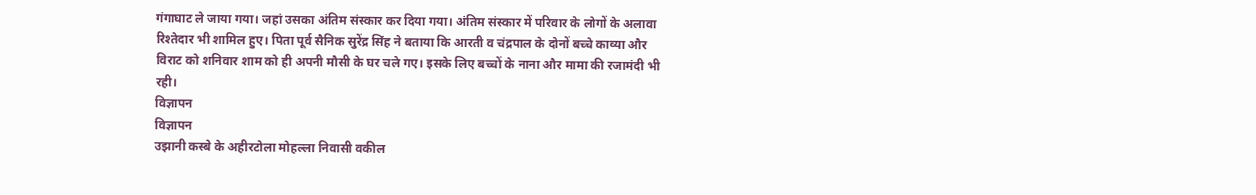गंगाघाट ले जाया गया। जहां उसका अंतिम संस्कार कर दिया गया। अंतिम संस्कार में परिवार के लोगों के अलावा रिश्तेदार भी शामिल हुए। पिता पूर्व सैनिक सुरेंद्र सिंह ने बताया कि आरती व चंद्रपाल के दोनों बच्चे काव्या और विराट को शनिवार शाम को ही अपनी मौसी के घर चले गए। इसके लिए बच्चों के नाना और मामा की रजामंदी भी रही।
विज्ञापन
विज्ञापन
उझानी कस्बे के अहीरटोला मोहल्ला निवासी वकील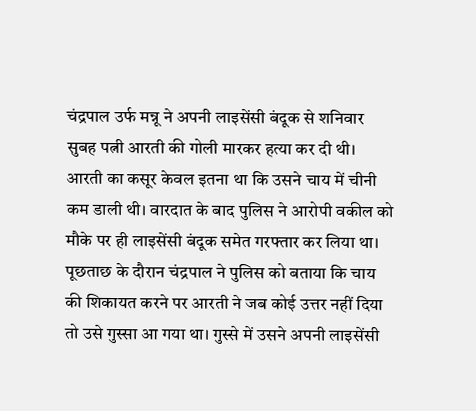चंद्रपाल उर्फ मन्नू ने अपनी लाइसेंसी बंदूक से शनिवार सुबह पत्नी आरती की गोली मारकर हत्या कर दी थी। आरती का कसूर केवल इतना था कि उसने चाय में चीनी कम डाली थी। वारदात के बाद पुलिस ने आरोपी वकील को मौके पर ही लाइसेंसी बंदूक समेत गरफ्तार कर लिया था। पूछताछ के दौरान चंद्रपाल ने पुलिस को बताया कि चाय की शिकायत करने पर आरती ने जब कोई उत्तर नहीं दिया तो उसे गुस्सा आ गया था। गुस्से में उसने अपनी लाइसेंसी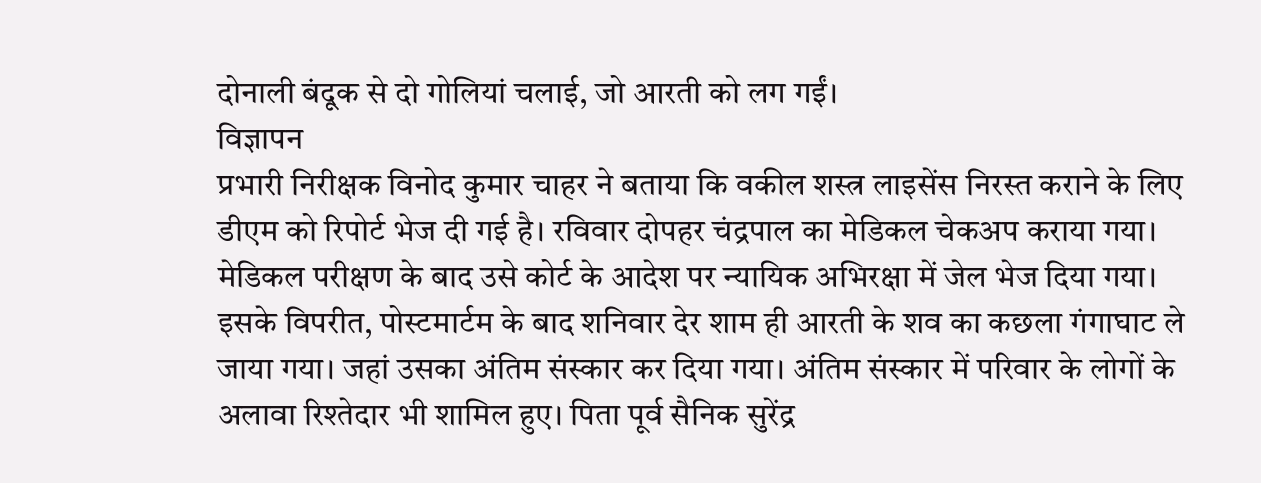दोनाली बंदूक से दो गोलियां चलाई, जो आरती को लग गईं।
विज्ञापन
प्रभारी निरीक्षक विनोद कुमार चाहर ने बताया कि वकील शस्त्र लाइसेंस निरस्त कराने के लिए डीएम को रिपोर्ट भेज दी गई है। रविवार दोपहर चंद्रपाल का मेडिकल चेकअप कराया गया। मेडिकल परीक्षण के बाद उसे कोर्ट के आदेश पर न्यायिक अभिरक्षा में जेल भेज दिया गया। इसके विपरीत, पोस्टमार्टम के बाद शनिवार देर शाम ही आरती के शव का कछला गंगाघाट ले जाया गया। जहां उसका अंतिम संस्कार कर दिया गया। अंतिम संस्कार में परिवार के लोगों के अलावा रिश्तेदार भी शामिल हुए। पिता पूर्व सैनिक सुरेंद्र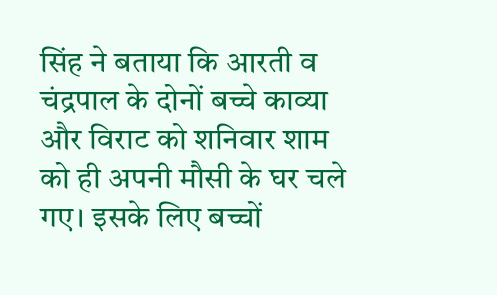सिंह ने बताया कि आरती व चंद्रपाल के दोनों बच्चे काव्या और विराट को शनिवार शाम को ही अपनी मौसी के घर चले गए। इसके लिए बच्चों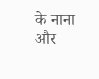के नाना और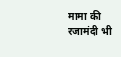मामा की रजामंदी भी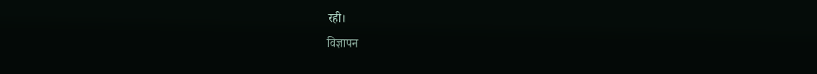रही।
विज्ञापन